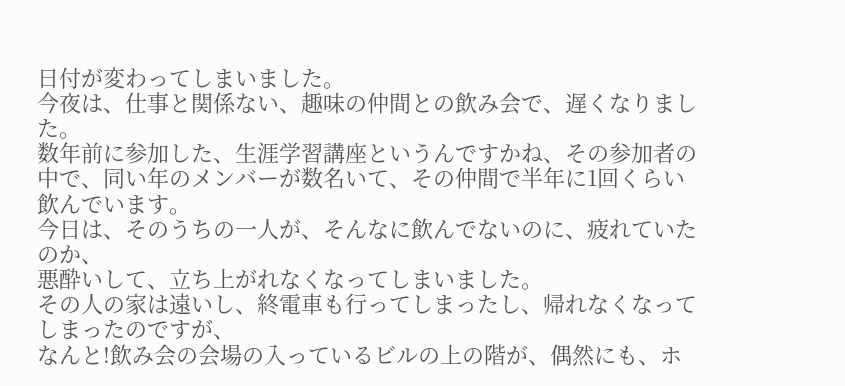日付が変わってしまいました。
今夜は、仕事と関係ない、趣味の仲間との飲み会で、遅くなりました。
数年前に参加した、生涯学習講座というんですかね、その参加者の中で、同い年のメンバーが数名いて、その仲間で半年に1回くらい飲んでいます。
今日は、そのうちの一人が、そんなに飲んでないのに、疲れていたのか、
悪酔いして、立ち上がれなくなってしまいました。
その人の家は遠いし、終電車も行ってしまったし、帰れなくなってしまったのですが、
なんと!飲み会の会場の入っているビルの上の階が、偶然にも、ホ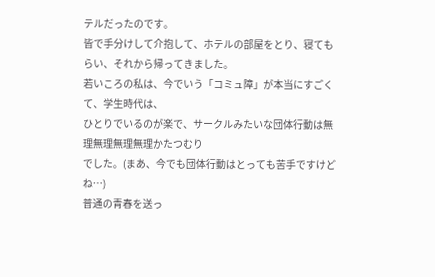テルだったのです。
皆で手分けして介抱して、ホテルの部屋をとり、寝てもらい、それから帰ってきました。
若いころの私は、今でいう「コミュ障」が本当にすごくて、学生時代は、
ひとりでいるのが楽で、サークルみたいな団体行動は無理無理無理無理かたつむり
でした。(まあ、今でも団体行動はとっても苦手ですけどね…)
普通の青春を送っ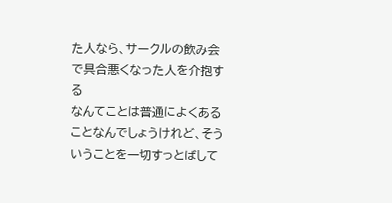た人なら、サークルの飲み会で具合悪くなった人を介抱する
なんてことは普通によくあることなんでしょうけれど、そういうことを一切すっとばして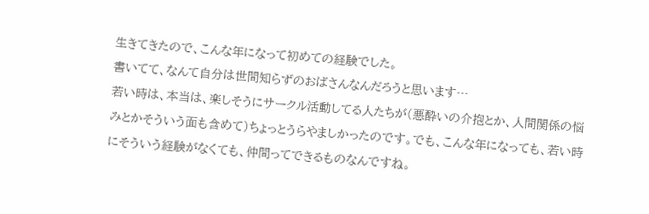生きてきたので、こんな年になって初めての経験でした。
書いてて、なんて自分は世間知らずのおばさんなんだろうと思います…
若い時は、本当は、楽しそうにサークル活動してる人たちが(悪酔いの介抱とか、人間関係の悩みとかそういう面も含めて)ちょっとうらやましかったのです。でも、こんな年になっても、若い時にそういう経験がなくても、仲間ってできるものなんですね。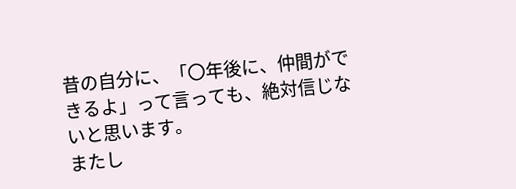昔の自分に、「〇年後に、仲間ができるよ」って言っても、絶対信じないと思います。
またし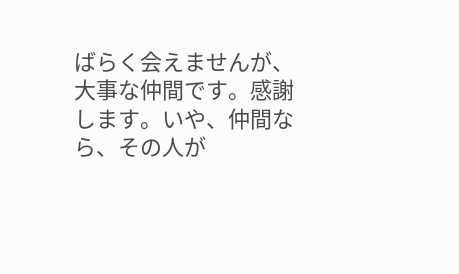ばらく会えませんが、大事な仲間です。感謝します。いや、仲間なら、その人が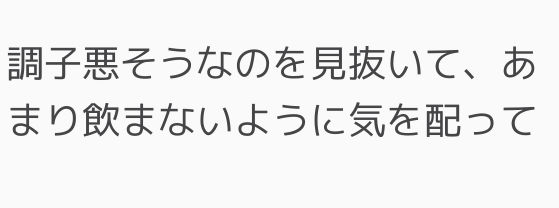調子悪そうなのを見抜いて、あまり飲まないように気を配って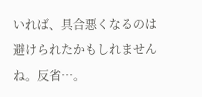いれば、具合悪くなるのは避けられたかもしれませんね。反省…。